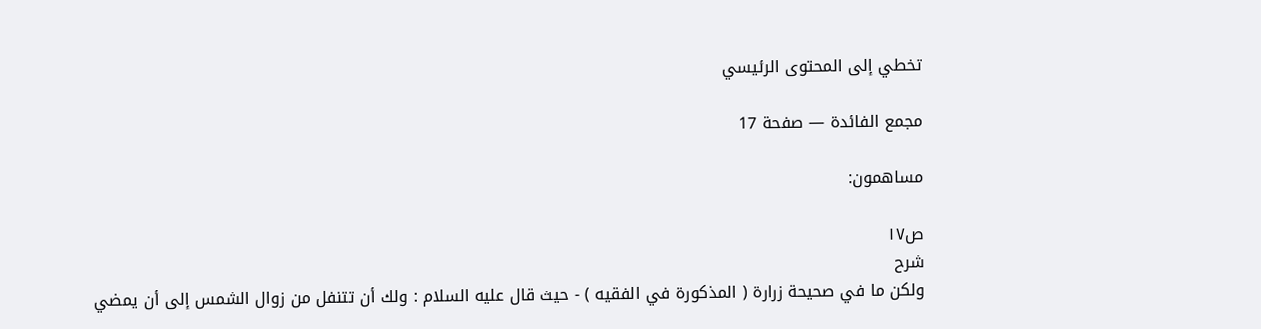تخطي إلى المحتوى الرئيسي

مجمع الفائدة — صفحة 17

مساهمون:

ص١٧
شرح
ولكن ما في صحيحة زرارة ( المذكورة في الفقيه ) - حيث قال عليه السلام : ولك أن تتنفل من زوال الشمس إلى أن يمضي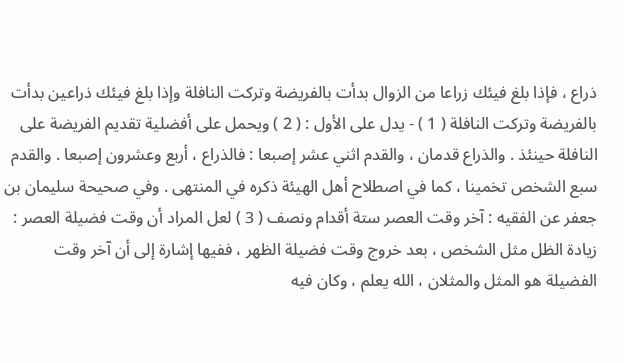ذراع ، فإذا بلغ فيئك زراعا من الزوال بدأت بالفريضة وتركت النافلة وإذا بلغ فيئك ذراعين بدأت بالفريضة وتركت النافلة ( 1 ) - يدل على الأول : ( 2 ) ويحمل على أفضلية تقديم الفريضة على النافلة حينئذ . والذراع قدمان ، والقدم اثني عشر إصبعا : فالذراع ، أربع وعشرون إصبعا . والقدم سبع الشخص تخمينا ، كما في اصطلاح أهل الهيئة ذكره في المنتهى . وفي صحيحة سليمان بن جعفر عن الفقيه : آخر وقت العصر ستة أقدام ونصف ( 3 ) لعل المراد أن وقت فضيلة العصر : زيادة الظل مثل الشخص ، بعد خروج وقت فضيلة الظهر ، ففيها إشارة إلى أن آخر وقت الفضيلة هو المثل والمثلان ، الله يعلم ، وكان فيه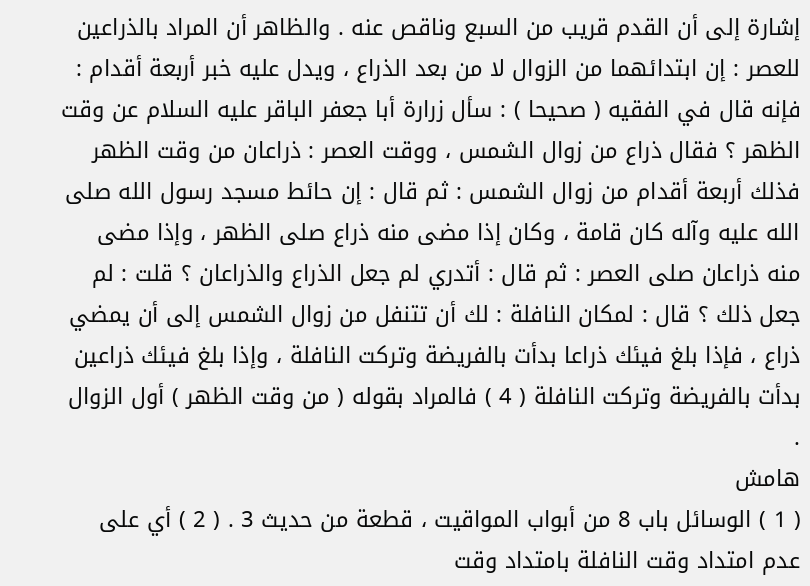إشارة إلى أن القدم قريب من السبع وناقص عنه . والظاهر أن المراد بالذراعين للعصر : إن ابتدائهما من الزوال لا من بعد الذراع ، ويدل عليه خبر أربعة أقدام : فإنه قال في الفقيه ( صحيحا ) : سأل زرارة أبا جعفر الباقر عليه السلام عن وقت الظهر ؟ فقال ذراع من زوال الشمس ، ووقت العصر : ذراعان من وقت الظهر فذلك أربعة أقدام من زوال الشمس : ثم قال : إن حائط مسجد رسول الله صلى الله عليه وآله كان قامة ، وكان إذا مضى منه ذراع صلى الظهر ، وإذا مضى منه ذراعان صلى العصر : ثم قال : أتدري لم جعل الذراع والذراعان ؟ قلت : لم جعل ذلك ؟ قال : لمكان النافلة : لك أن تتنفل من زوال الشمس إلى أن يمضي ذراع ، فإذا بلغ فيئك ذراعا بدأت بالفريضة وتركت النافلة ، وإذا بلغ فيئك ذراعين بدأت بالفريضة وتركت النافلة ( 4 ) فالمراد بقوله ( من وقت الظهر ) أول الزوال .
هامش
( 1 ) الوسائل باب 8 من أبواب المواقيت ، قطعة من حديث 3 . ( 2 ) أي على عدم امتداد وقت النافلة بامتداد وقت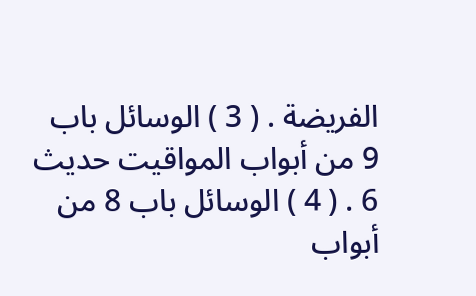الفريضة . ( 3 ) الوسائل باب 9 من أبواب المواقيت حديث 6 . ( 4 ) الوسائل باب 8 من أبواب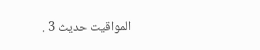المواقيت حديث 3 .